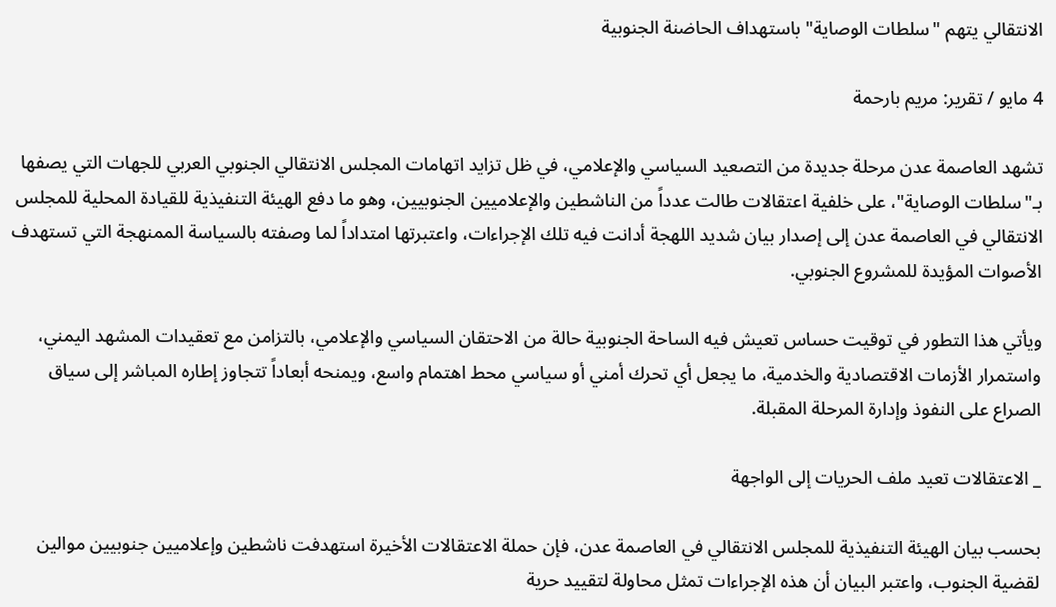الانتقالي يتهم "سلطات الوصاية" باستهداف الحاضنة الجنوبية

4 مايو / تقرير: مريم بارحمة

تشهد العاصمة عدن مرحلة جديدة من التصعيد السياسي والإعلامي، في ظل تزايد اتهامات المجلس الانتقالي الجنوبي العربي للجهات التي يصفها بـ"سلطات الوصاية"، على خلفية اعتقالات طالت عدداً من الناشطين والإعلاميين الجنوبيين، وهو ما دفع الهيئة التنفيذية للقيادة المحلية للمجلس الانتقالي في العاصمة عدن إلى إصدار بيان شديد اللهجة أدانت فيه تلك الإجراءات، واعتبرتها امتداداً لما وصفته بالسياسة الممنهجة التي تستهدف الأصوات المؤيدة للمشروع الجنوبي.

ويأتي هذا التطور في توقيت حساس تعيش فيه الساحة الجنوبية حالة من الاحتقان السياسي والإعلامي، بالتزامن مع تعقيدات المشهد اليمني، واستمرار الأزمات الاقتصادية والخدمية، ما يجعل أي تحرك أمني أو سياسي محط اهتمام واسع، ويمنحه أبعاداً تتجاوز إطاره المباشر إلى سياق الصراع على النفوذ وإدارة المرحلة المقبلة.

_ الاعتقالات تعيد ملف الحريات إلى الواجهة

بحسب بيان الهيئة التنفيذية للمجلس الانتقالي في العاصمة عدن، فإن حملة الاعتقالات الأخيرة استهدفت ناشطين وإعلاميين جنوبيين موالين لقضية الجنوب، واعتبر البيان أن هذه الإجراءات تمثل محاولة لتقييد حرية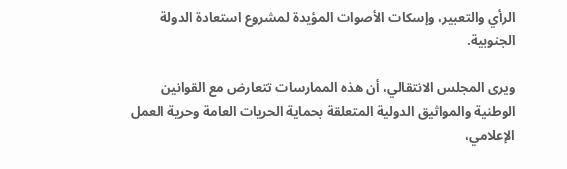الرأي والتعبير، وإسكات الأصوات المؤيدة لمشروع استعادة الدولة الجنوبية.

ويرى المجلس الانتقالي، أن هذه الممارسات تتعارض مع القوانين الوطنية والمواثيق الدولية المتعلقة بحماية الحريات العامة وحرية العمل الإعلامي،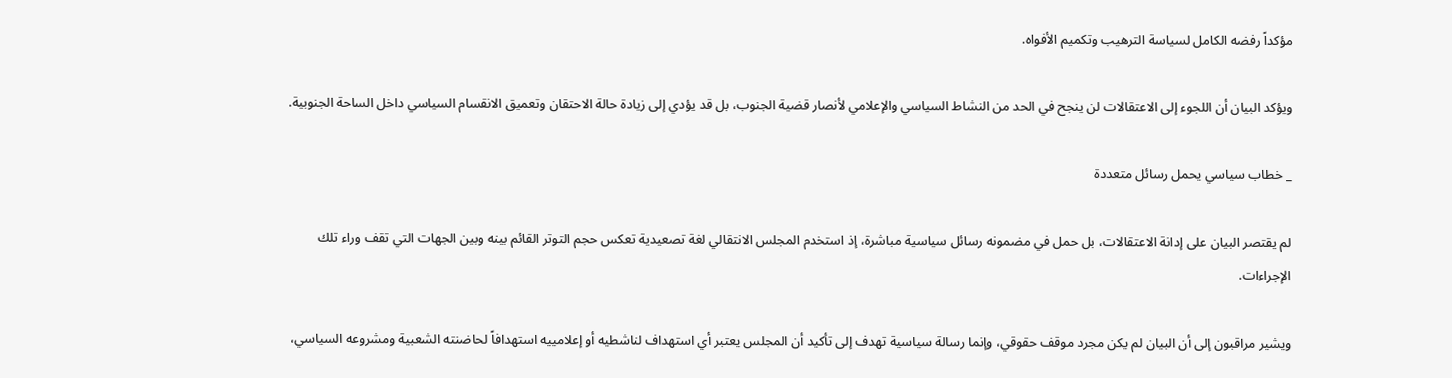مؤكداً رفضه الكامل لسياسة الترهيب وتكميم الأفواه.

ويؤكد البيان أن اللجوء إلى الاعتقالات لن ينجح في الحد من النشاط السياسي والإعلامي لأنصار قضية الجنوب، بل قد يؤدي إلى زيادة حالة الاحتقان وتعميق الانقسام السياسي داخل الساحة الجنوبية.

_ خطاب سياسي يحمل رسائل متعددة

لم يقتصر البيان على إدانة الاعتقالات، بل حمل في مضمونه رسائل سياسية مباشرة، إذ استخدم المجلس الانتقالي لغة تصعيدية تعكس حجم التوتر القائم بينه وبين الجهات التي تقف وراء تلك الإجراءات.

ويشير مراقبون إلى أن البيان لم يكن مجرد موقف حقوقي، وإنما رسالة سياسية تهدف إلى تأكيد أن المجلس يعتبر أي استهداف لناشطيه أو إعلامييه استهدافاً لحاضنته الشعبية ومشروعه السياسي،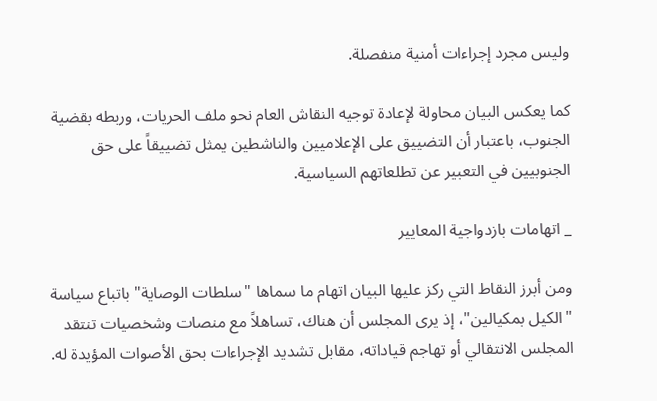وليس مجرد إجراءات أمنية منفصلة.

كما يعكس البيان محاولة لإعادة توجيه النقاش العام نحو ملف الحريات، وربطه بقضية الجنوب، باعتبار أن التضييق على الإعلاميين والناشطين يمثل تضييقاً على حق الجنوبيين في التعبير عن تطلعاتهم السياسية.

_ اتهامات بازدواجية المعايير

ومن أبرز النقاط التي ركز عليها البيان اتهام ما سماها "سلطات الوصاية" باتباع سياسة "الكيل بمكيالين"، إذ يرى المجلس أن هناك، تساهلاً مع منصات وشخصيات تنتقد المجلس الانتقالي أو تهاجم قياداته، مقابل تشديد الإجراءات بحق الأصوات المؤيدة له.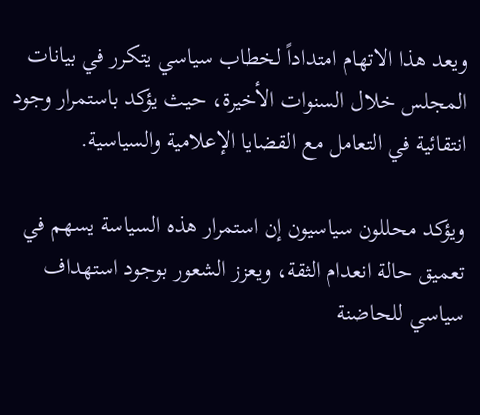ويعد هذا الاتهام امتداداً لخطاب سياسي يتكرر في بيانات المجلس خلال السنوات الأخيرة، حيث يؤكد باستمرار وجود انتقائية في التعامل مع القضايا الإعلامية والسياسية.

ويؤكد محللون سياسيون إن استمرار هذه السياسة يسهم في تعميق حالة انعدام الثقة، ويعزز الشعور بوجود استهداف سياسي للحاضنة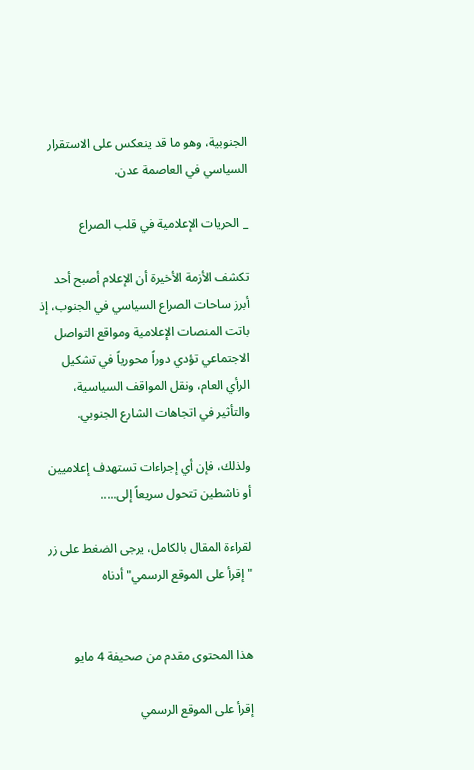الجنوبية، وهو ما قد ينعكس على الاستقرار السياسي في العاصمة عدن.

_ الحريات الإعلامية في قلب الصراع

تكشف الأزمة الأخيرة أن الإعلام أصبح أحد أبرز ساحات الصراع السياسي في الجنوب، إذ باتت المنصات الإعلامية ومواقع التواصل الاجتماعي تؤدي دوراً محورياً في تشكيل الرأي العام، ونقل المواقف السياسية، والتأثير في اتجاهات الشارع الجنوبي.

ولذلك، فإن أي إجراءات تستهدف إعلاميين أو ناشطين تتحول سريعاً إلى.....

لقراءة المقال بالكامل، يرجى الضغط على زر "إقرأ على الموقع الرسمي" أدناه


هذا المحتوى مقدم من صحيفة 4 مايو

إقرأ على الموقع الرسمي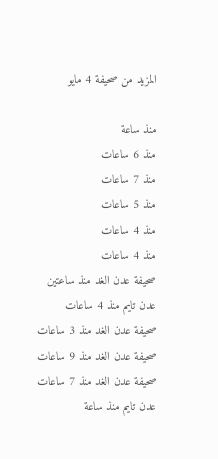المزيد من صحيفة 4 مايو

منذ ساعة
منذ 6 ساعات
منذ 7 ساعات
منذ 5 ساعات
منذ 4 ساعات
منذ 4 ساعات
صحيفة عدن الغد منذ ساعتين
عدن تايم منذ 4 ساعات
صحيفة عدن الغد منذ 3 ساعات
صحيفة عدن الغد منذ 9 ساعات
صحيفة عدن الغد منذ 7 ساعات
عدن تايم منذ ساعة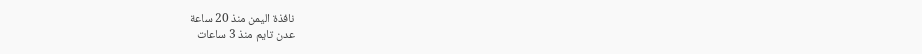نافذة اليمن منذ 20 ساعة
عدن تايم منذ 3 ساعات